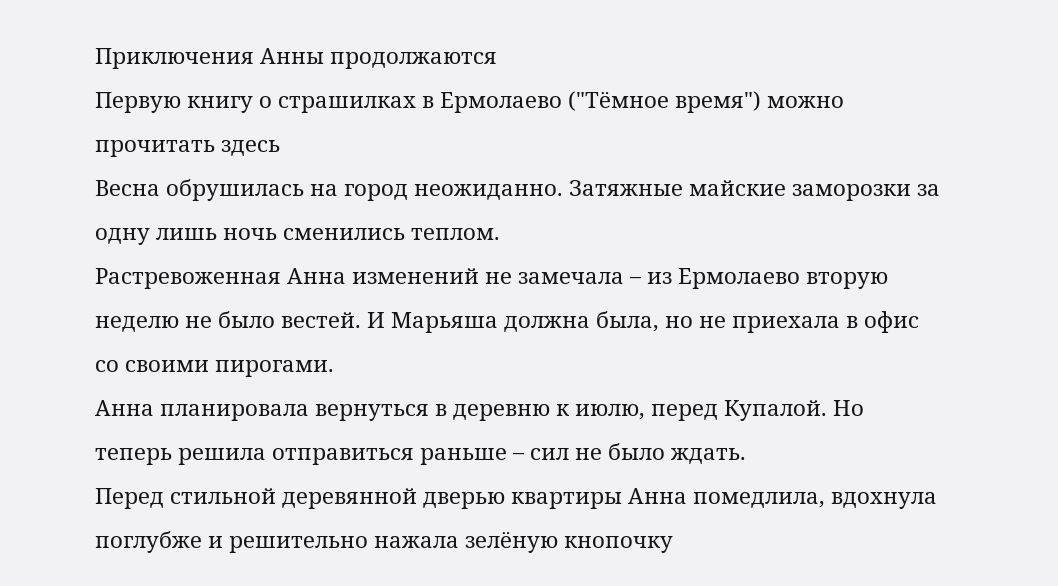Приключения Анны продолжаются
Первую книгу о страшилках в Ермолаево ("Тёмное время") можно прочитать здесь
Весна обрушилась на город неожиданно. Затяжные майские заморозки за одну лишь ночь сменились теплом.
Растревоженная Анна изменений не замечала – из Ермолаево вторую неделю не было вестей. И Марьяша должна была, но не приехала в офис со своими пирогами.
Анна планировала вернуться в деревню к июлю, перед Купалой. Но теперь решила отправиться раньше – сил не было ждать.
Перед стильной деревянной дверью квартиры Анна помедлила, вдохнула поглубже и решительно нажала зелёную кнопочку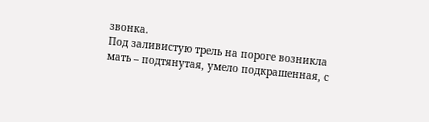звонка.
Под заливистую трель на пороге возникла мать – подтянутая, умело подкрашенная, с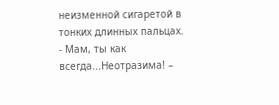неизменной сигаретой в тонких длинных пальцах.
- Мам, ты как всегда...Неотразима! –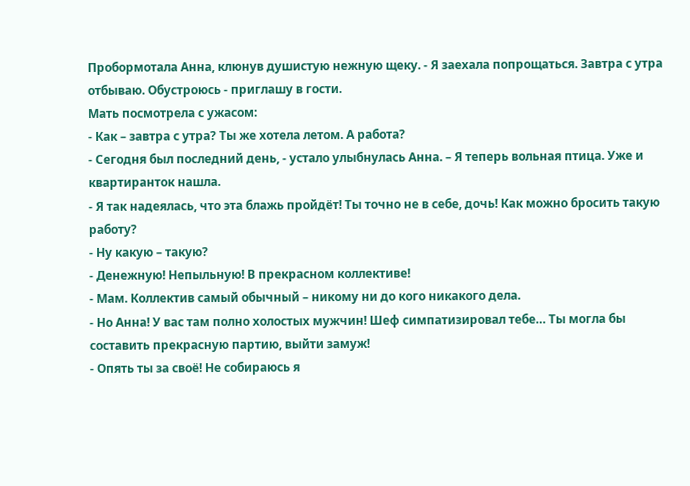Пробормотала Анна, клюнув душистую нежную щеку. - Я заехала попрощаться. Завтра с утра отбываю. Обустроюсь - приглашу в гости.
Мать посмотрела с ужасом:
- Как – завтра с утра? Ты же хотела летом. А работа?
- Сегодня был последний день, - устало улыбнулась Анна. – Я теперь вольная птица. Уже и квартиранток нашла.
- Я так надеялась, что эта блажь пройдёт! Ты точно не в себе, дочь! Как можно бросить такую работу?
- Ну какую – такую?
- Денежную! Непыльную! В прекрасном коллективе!
- Мам. Коллектив самый обычный – никому ни до кого никакого дела.
- Но Анна! У вас там полно холостых мужчин! Шеф симпатизировал тебе… Ты могла бы составить прекрасную партию, выйти замуж!
- Опять ты за своё! Не собираюсь я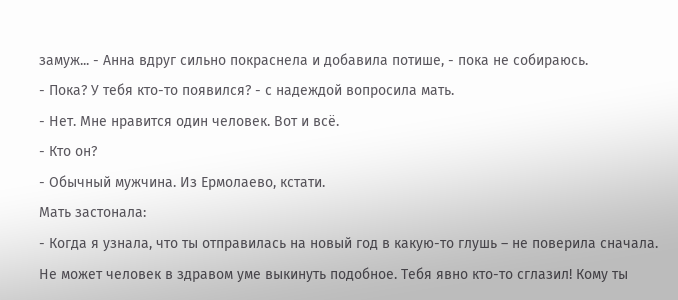замуж... - Анна вдруг сильно покраснела и добавила потише, - пока не собираюсь.
- Пока? У тебя кто-то появился? - с надеждой вопросила мать.
- Нет. Мне нравится один человек. Вот и всё.
- Кто он?
- Обычный мужчина. Из Ермолаево, кстати.
Мать застонала:
- Когда я узнала, что ты отправилась на новый год в какую-то глушь – не поверила сначала. Не может человек в здравом уме выкинуть подобное. Тебя явно кто-то сглазил! Кому ты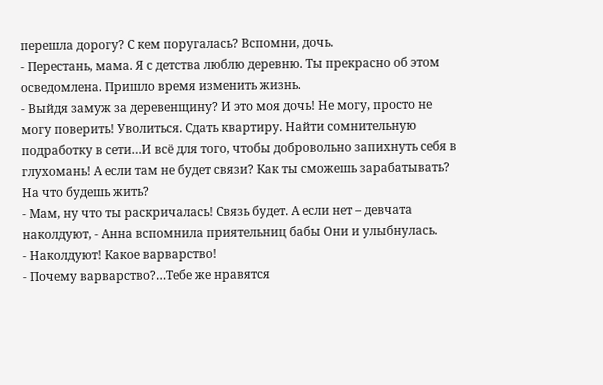перешла дорогу? С кем поругалась? Вспомни, дочь.
- Перестань, мама. Я с детства люблю деревню. Ты прекрасно об этом осведомлена. Пришло время изменить жизнь.
- Выйдя замуж за деревенщину? И это моя дочь! Не могу, просто не могу поверить! Уволиться. Сдать квартиру. Найти сомнительную подработку в сети…И всё для того, чтобы добровольно запихнуть себя в глухомань! А если там не будет связи? Как ты сможешь зарабатывать? На что будешь жить?
- Мам, ну что ты раскричалась! Связь будет. А если нет – девчата наколдуют, - Анна вспомнила приятельниц бабы Они и улыбнулась.
- Наколдуют! Какое варварство!
- Почему варварство?…Тебе же нравятся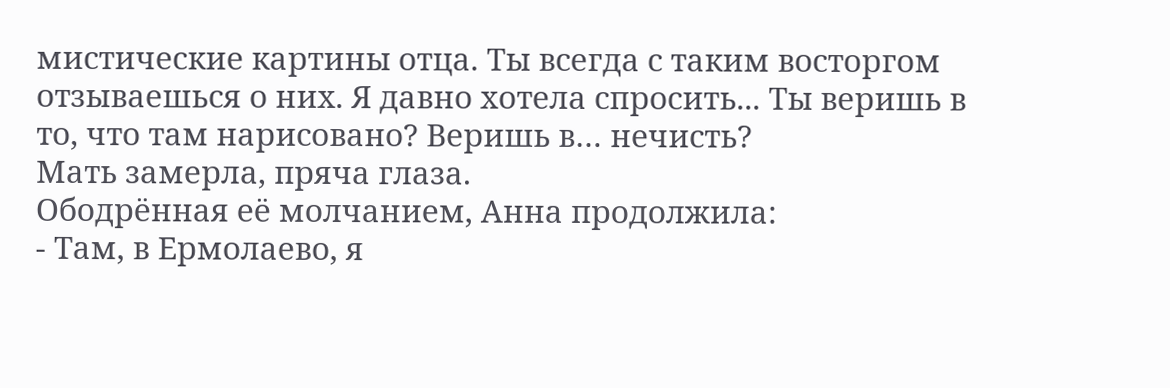мистические картины отца. Ты всегда с таким восторгом отзываешься о них. Я давно хотела спросить... Ты веришь в то, что там нарисовано? Веришь в… нечисть?
Мать замерла, пряча глаза.
Ободрённая её молчанием, Анна продолжила:
- Там, в Ермолаево, я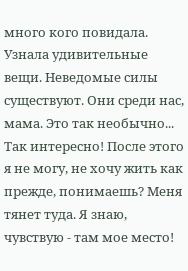много кого повидала. Узнала удивительные вещи. Неведомые силы существуют. Они среди нас, мама. Это так необычно... Так интересно! После этого я не могу, не хочу жить как прежде, понимаешь? Меня тянет туда. Я знаю, чувствую - там мое место!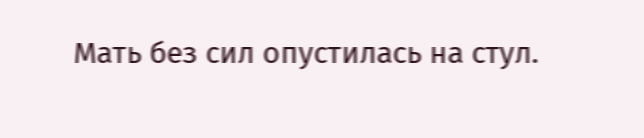Мать без сил опустилась на стул.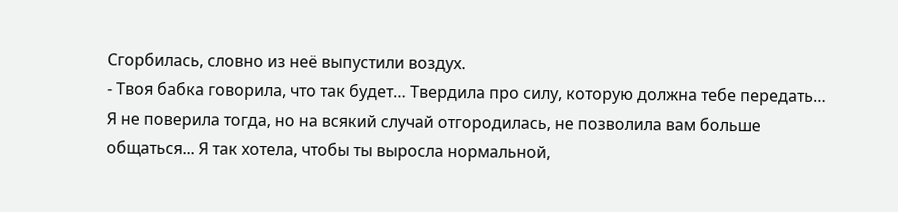Сгорбилась, словно из неё выпустили воздух.
- Твоя бабка говорила, что так будет… Твердила про силу, которую должна тебе передать… Я не поверила тогда, но на всякий случай отгородилась, не позволила вам больше общаться... Я так хотела, чтобы ты выросла нормальной,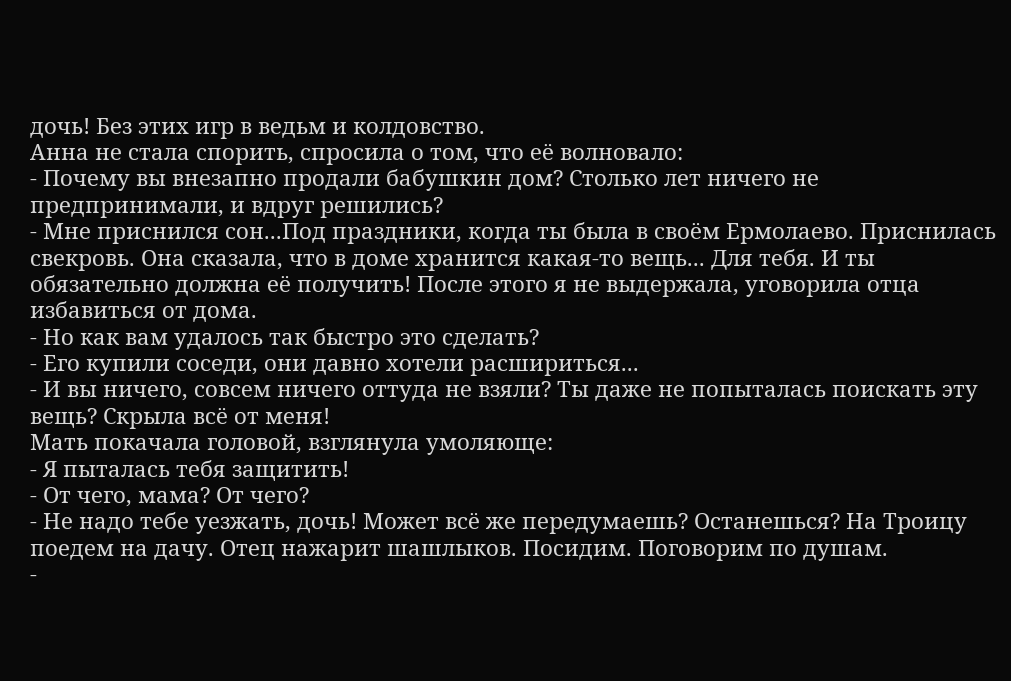дочь! Без этих игр в ведьм и колдовство.
Анна не стала спорить, спросила о том, что её волновало:
- Почему вы внезапно продали бабушкин дом? Столько лет ничего не предпринимали, и вдруг решились?
- Мне приснился сон...Под праздники, когда ты была в своём Ермолаево. Приснилась свекровь. Она сказала, что в доме хранится какая-то вещь... Для тебя. И ты обязательно должна её получить! После этого я не выдержала, уговорила отца избавиться от дома.
- Но как вам удалось так быстро это сделать?
- Его купили соседи, они давно хотели расшириться...
- И вы ничего, совсем ничего оттуда не взяли? Ты даже не попыталась поискать эту вещь? Скрыла всё от меня!
Мать покачала головой, взглянула умоляюще:
- Я пыталась тебя защитить!
- От чего, мама? От чего?
- Не надо тебе уезжать, дочь! Может всё же передумаешь? Останешься? На Троицу поедем на дачу. Отец нажарит шашлыков. Посидим. Поговорим по душам.
-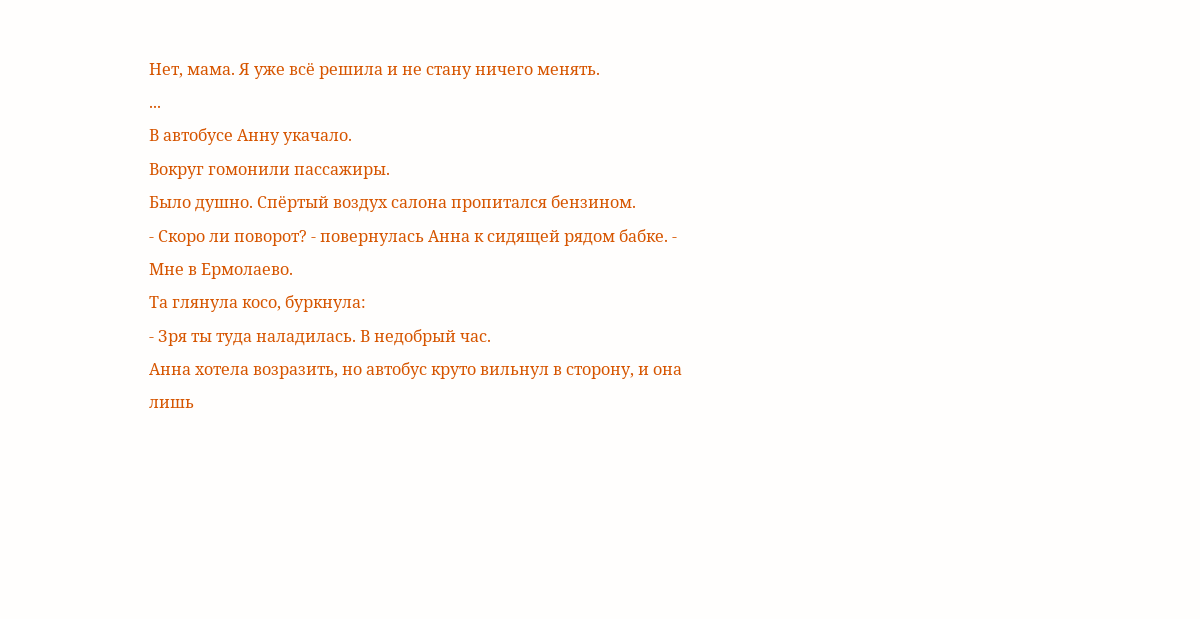Нет, мама. Я уже всё решила и не стану ничего менять.
...
В автобусе Анну укачало.
Вокруг гомонили пассажиры.
Было душно. Спёртый воздух салона пропитался бензином.
- Скоро ли поворот? - повернулась Анна к сидящей рядом бабке. - Мне в Ермолаево.
Та глянула косо, буркнула:
- Зря ты туда наладилась. В недобрый час.
Анна хотела возразить, но автобус круто вильнул в сторону, и она лишь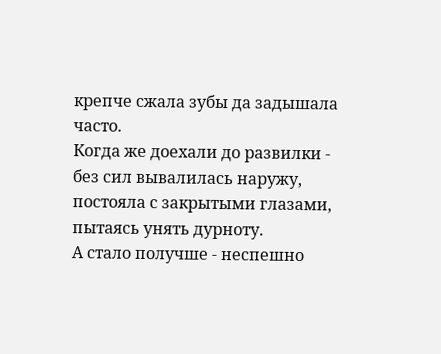крепче сжала зубы да задышала часто.
Когда же доехали до развилки - без сил вывалилась наружу, постояла с закрытыми глазами, пытаясь унять дурноту.
А стало получше - неспешно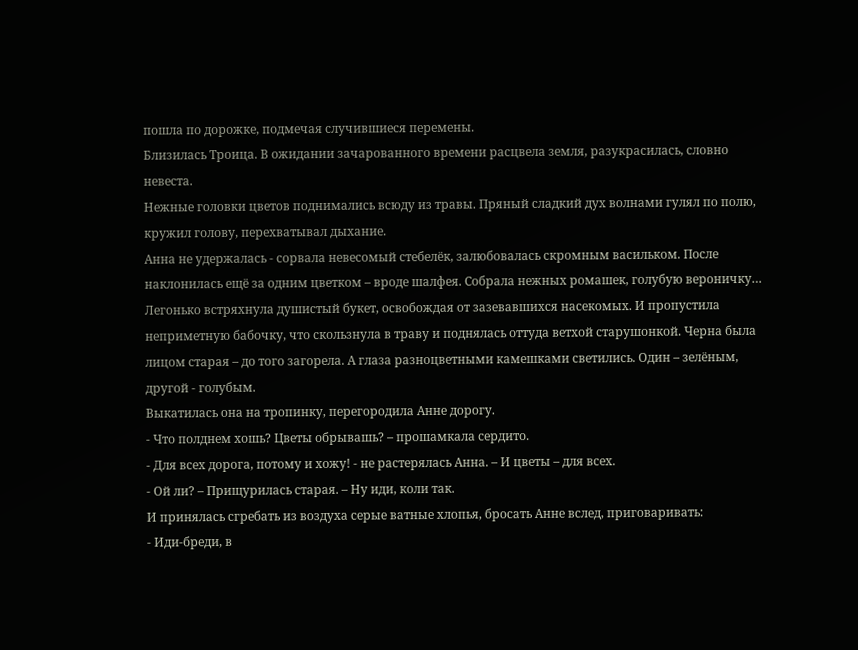пошла по дорожке, подмечая случившиеся перемены.
Близилась Троица. В ожидании зачарованного времени расцвела земля, разукрасилась, словно невеста.
Нежные головки цветов поднимались всюду из травы. Пряный сладкий дух волнами гулял по полю, кружил голову, перехватывал дыхание.
Анна не удержалась - сорвала невесомый стебелёк, залюбовалась скромным васильком. После наклонилась ещё за одним цветком – вроде шалфея. Собрала нежных ромашек, голубую вероничку… Легонько встряхнула душистый букет, освобождая от зазевавшихся насекомых. И пропустила неприметную бабочку, что скользнула в траву и поднялась оттуда ветхой старушонкой. Черна была лицом старая – до того загорела. А глаза разноцветными камешками светились. Один – зелёным, другой - голубым.
Выкатилась она на тропинку, перегородила Анне дорогу.
- Что полднем хошь? Цветы обрывашь? – прошамкала сердито.
- Для всех дорога, потому и хожу! - не растерялась Анна. – И цветы – для всех.
- Ой ли? – Прищурилась старая. – Ну иди, коли так.
И принялась сгребать из воздуха серые ватные хлопья, бросать Анне вслед, приговаривать:
- Иди-бреди, в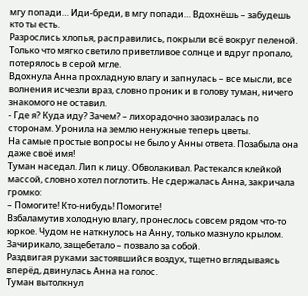мгу попади… Иди-бреди, в мгу попади… Вдохнёшь – забудешь кто ты есть.
Разрослись хлопья, расправились, покрыли всё вокруг пеленой.
Только что мягко светило приветливое солнце и вдруг пропало, потерялось в серой мгле.
Вдохнула Анна прохладную влагу и запнулась – все мысли, все волнения исчезли враз, словно проник и в голову туман, ничего знакомого не оставил.
- Где я? Куда иду? Зачем? – лихорадочно заозиралась по сторонам. Уронила на землю ненужные теперь цветы.
На самые простые вопросы не было у Анны ответа. Позабыла она даже своё имя!
Туман наседал. Лип к лицу. Обволакивал. Растекался клейкой массой, словно хотел поглотить. Не сдержалась Анна, закричала громко:
– Помогите! Кто-нибудь! Помогите!
Взбаламутив холодную влагу, пронеслось совсем рядом что-то юркое. Чудом не наткнулось на Анну, только мазнуло крылом. Зачирикало, защебетало – позвало за собой.
Раздвигая руками застоявшийся воздух, тщетно вглядываясь вперёд, двинулась Анна на голос.
Туман вытолкнул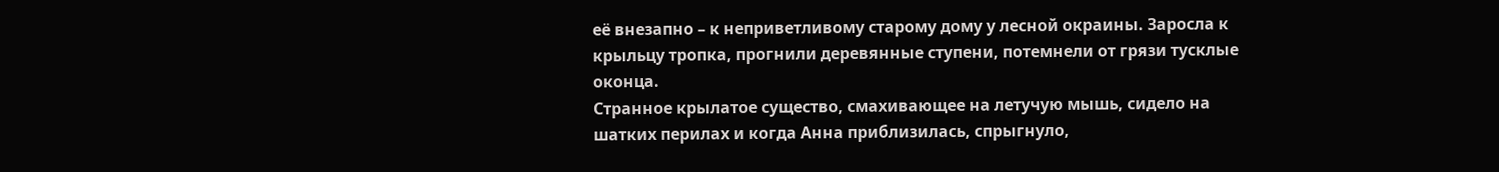её внезапно – к неприветливому старому дому у лесной окраины. Заросла к крыльцу тропка, прогнили деревянные ступени, потемнели от грязи тусклые оконца.
Странное крылатое существо, смахивающее на летучую мышь, сидело на шатких перилах и когда Анна приблизилась, спрыгнуло,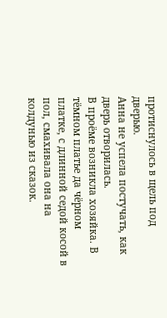протиснулось в щель под дверью.
Анна не успела постучать, как дверь отворилась.
В проёме возникла хозяйка. В тёмном платье да чёрном платке, с длинной седой косой в пол, смахивала она на колдунью из сказок.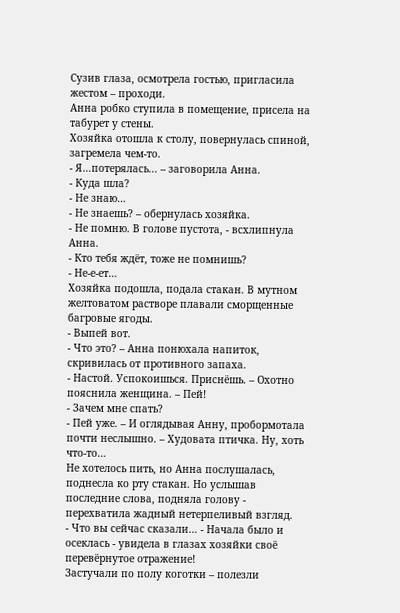Сузив глаза, осмотрела гостью, пригласила жестом – проходи.
Анна робко ступила в помещение, присела на табурет у стены.
Хозяйка отошла к столу, повернулась спиной, загремела чем-то.
- Я…потерялась... – заговорила Анна.
- Куда шла?
- Не знаю…
- Не знаешь? – обернулась хозяйка.
- Не помню. В голове пустота, - всхлипнула Анна.
- Кто тебя ждёт, тоже не помнишь?
- Не-е-ет…
Хозяйка подошла, подала стакан. В мутном желтоватом растворе плавали сморщенные багровые ягоды.
- Выпей вот.
- Что это? – Анна понюхала напиток, скривилась от противного запаха.
- Настой. Успокоишься. Приснёшь. – Охотно пояснила женщина. – Пей!
- Зачем мне спать?
- Пей уже. – И оглядывая Анну, пробормотала почти неслышно. – Худовата птичка. Ну, хоть что-то…
Не хотелось пить, но Анна послушалась, поднесла ко рту стакан. Но услышав последние слова, подняла голову - перехватила жадный нетерпеливый взгляд.
- Что вы сейчас сказали… - Начала было и осеклась - увидела в глазах хозяйки своё перевёрнутое отражение!
Застучали по полу коготки – полезли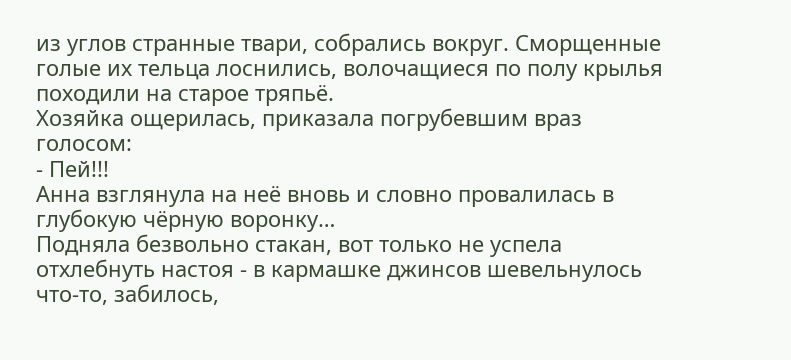из углов странные твари, собрались вокруг. Сморщенные голые их тельца лоснились, волочащиеся по полу крылья походили на старое тряпьё.
Хозяйка ощерилась, приказала погрубевшим враз голосом:
- Пей!!!
Анна взглянула на неё вновь и словно провалилась в глубокую чёрную воронку…
Подняла безвольно стакан, вот только не успела отхлебнуть настоя - в кармашке джинсов шевельнулось что-то, забилось,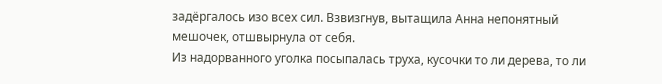задёргалось изо всех сил. Взвизгнув, вытащила Анна непонятный мешочек, отшвырнула от себя.
Из надорванного уголка посыпалась труха, кусочки то ли дерева, то ли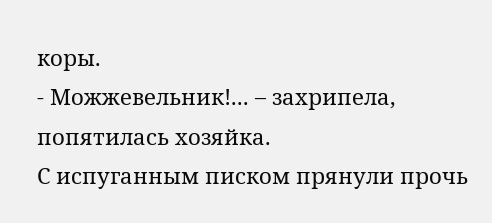коры.
- Можжевельник!... – захрипела, попятилась хозяйка.
С испуганным писком прянули прочь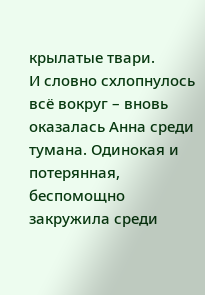крылатые твари.
И словно схлопнулось всё вокруг – вновь оказалась Анна среди тумана. Одинокая и потерянная, беспомощно закружила среди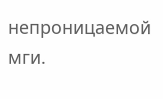непроницаемой мги.